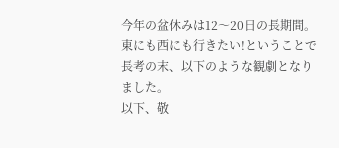今年の盆休みは12〜20日の長期間。
東にも西にも行きたい!ということで長考の末、以下のような観劇となりました。
以下、敬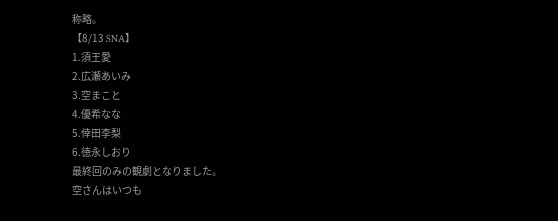称略。
【8/13 SNA】
1.須王愛
2.広瀬あいみ
3.空まこと
4.優希なな
5.倖田李梨
6.徳永しおり
最終回のみの観劇となりました。
空さんはいつも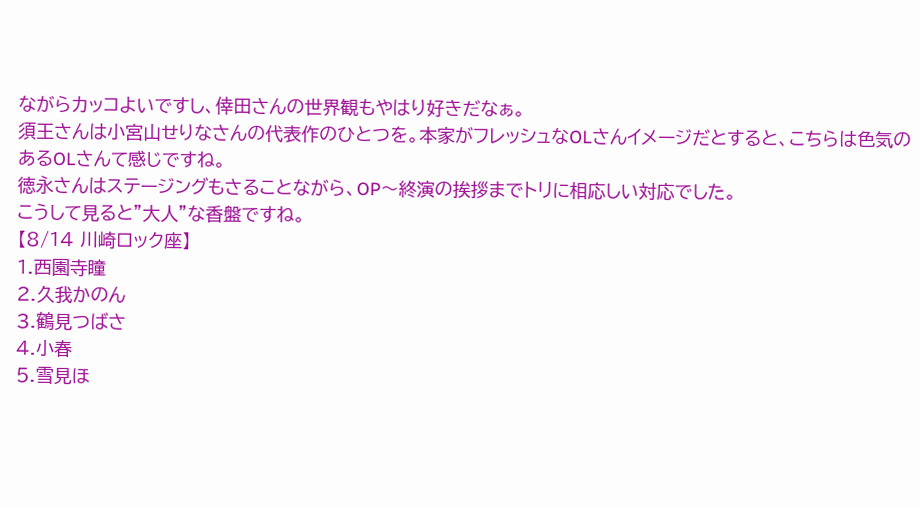ながらカッコよいですし、倖田さんの世界観もやはり好きだなぁ。
須王さんは小宮山せりなさんの代表作のひとつを。本家がフレッシュなOLさんイメージだとすると、こちらは色気のあるOLさんて感じですね。
徳永さんはステージングもさることながら、OP〜終演の挨拶までトリに相応しい対応でした。
こうして見ると”大人”な香盤ですね。
【8/14 川崎ロック座】
1.西園寺瞳
2.久我かのん
3.鶴見つばさ
4.小春
5.雪見ほ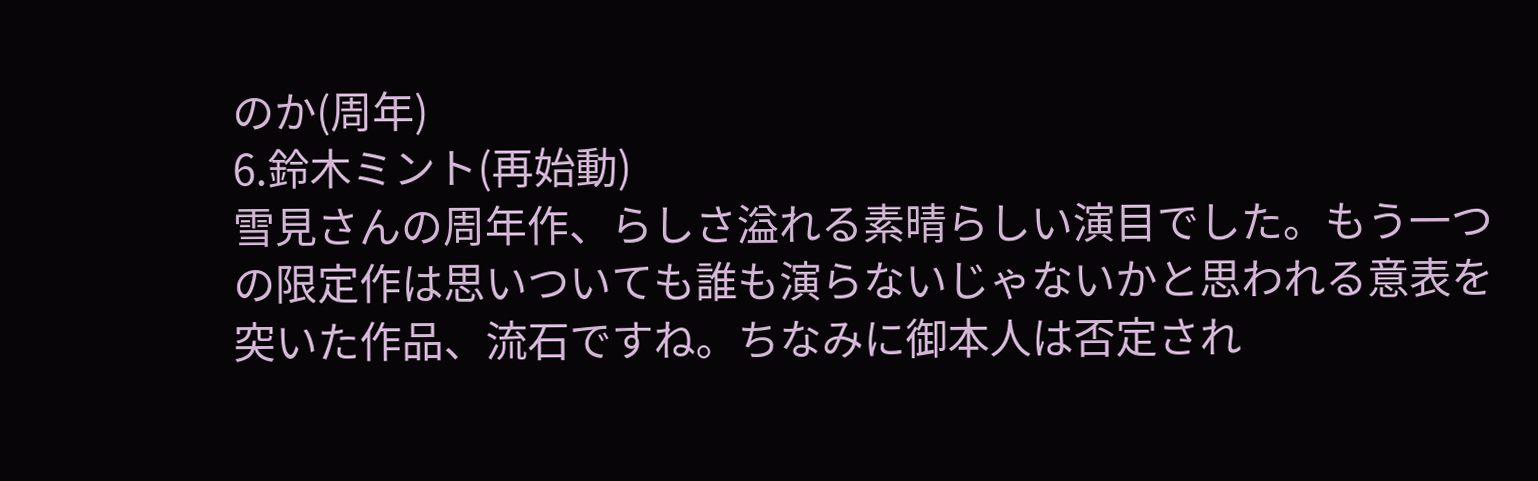のか(周年)
6.鈴木ミント(再始動)
雪見さんの周年作、らしさ溢れる素晴らしい演目でした。もう一つの限定作は思いついても誰も演らないじゃないかと思われる意表を突いた作品、流石ですね。ちなみに御本人は否定され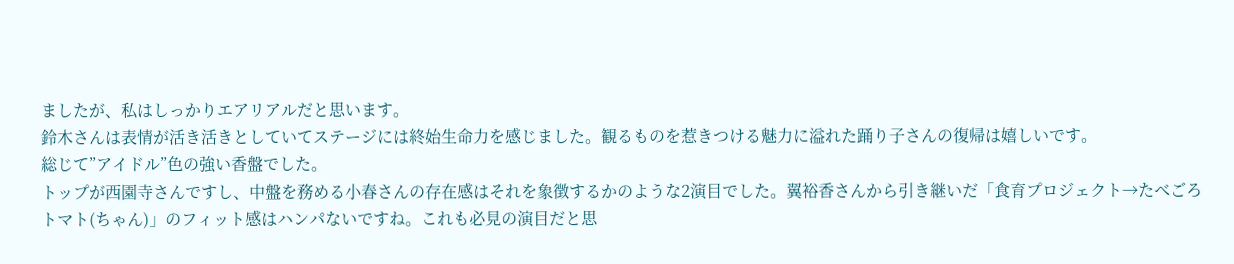ましたが、私はしっかりエアリアルだと思います。
鈴木さんは表情が活き活きとしていてステージには終始生命力を感じました。観るものを惹きつける魅力に溢れた踊り子さんの復帰は嬉しいです。
総じて”アイドル”色の強い香盤でした。
トップが西園寺さんですし、中盤を務める小春さんの存在感はそれを象徴するかのような2演目でした。翼裕香さんから引き継いだ「食育プロジェクト→たべごろトマト(ちゃん)」のフィット感はハンパないですね。これも必見の演目だと思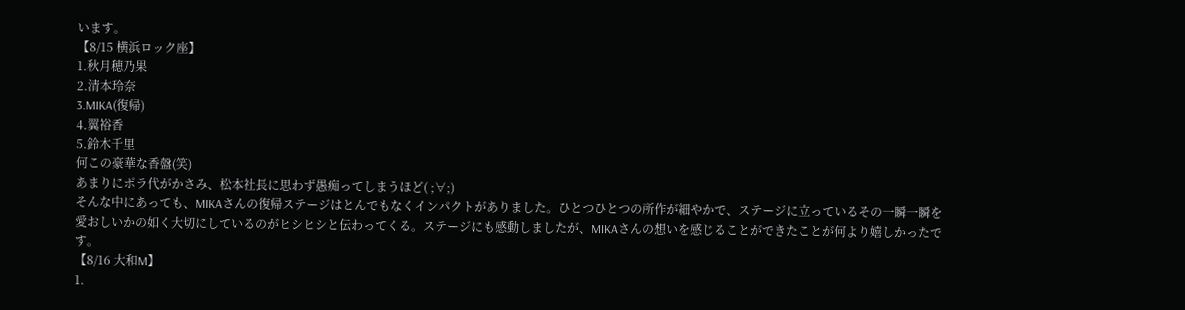います。
【8/15 横浜ロック座】
1.秋月穂乃果
2.清本玲奈
3.MIKA(復帰)
4.翼裕香
5.鈴木千里
何この豪華な香盤(笑)
あまりにポラ代がかさみ、松本社長に思わず愚痴ってしまうほど( ;∀;)
そんな中にあっても、MIKAさんの復帰ステージはとんでもなくインパクトがありました。ひとつひとつの所作が細やかで、ステージに立っているその一瞬一瞬を愛おしいかの如く大切にしているのがヒシヒシと伝わってくる。ステージにも感動しましたが、MIKAさんの想いを感じることができたことが何より嬉しかったです。
【8/16 大和M】
1.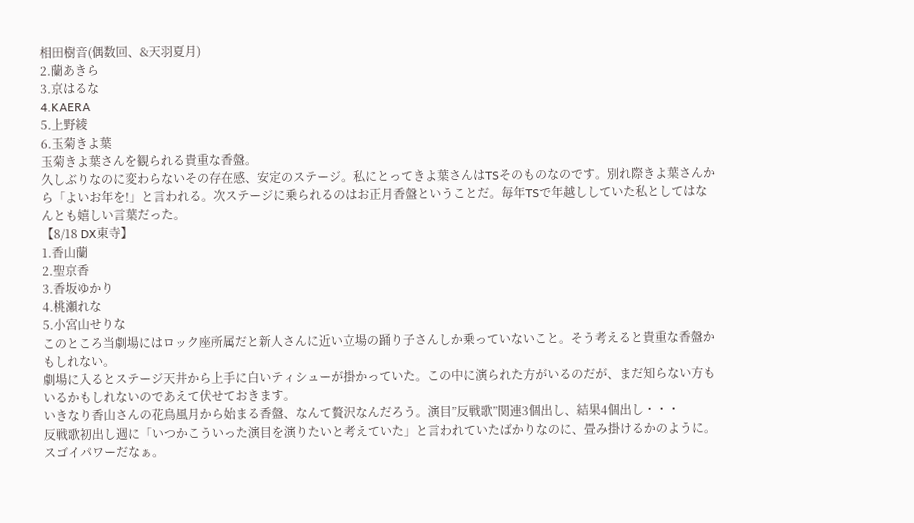相田樹音(偶数回、&天羽夏月)
2.蘭あきら
3.京はるな
4.KAERA
5.上野綾
6.玉菊きよ葉
玉菊きよ葉さんを観られる貴重な香盤。
久しぶりなのに変わらないその存在感、安定のステージ。私にとってきよ葉さんはTSそのものなのです。別れ際きよ葉さんから「よいお年を!」と言われる。次ステージに乗られるのはお正月香盤ということだ。毎年TSで年越ししていた私としてはなんとも嬉しい言葉だった。
【8/18 DX東寺】
1.香山蘭
2.聖京香
3.香坂ゆかり
4.桃瀬れな
5.小宮山せりな
このところ当劇場にはロック座所属だと新人さんに近い立場の踊り子さんしか乗っていないこと。そう考えると貴重な香盤かもしれない。
劇場に入るとステージ天井から上手に白いティシューが掛かっていた。この中に演られた方がいるのだが、まだ知らない方もいるかもしれないのであえて伏せておきます。
いきなり香山さんの花鳥風月から始まる香盤、なんて贅沢なんだろう。演目”反戦歌”関連3個出し、結果4個出し・・・
反戦歌初出し週に「いつかこういった演目を演りたいと考えていた」と言われていたばかりなのに、畳み掛けるかのように。スゴイパワーだなぁ。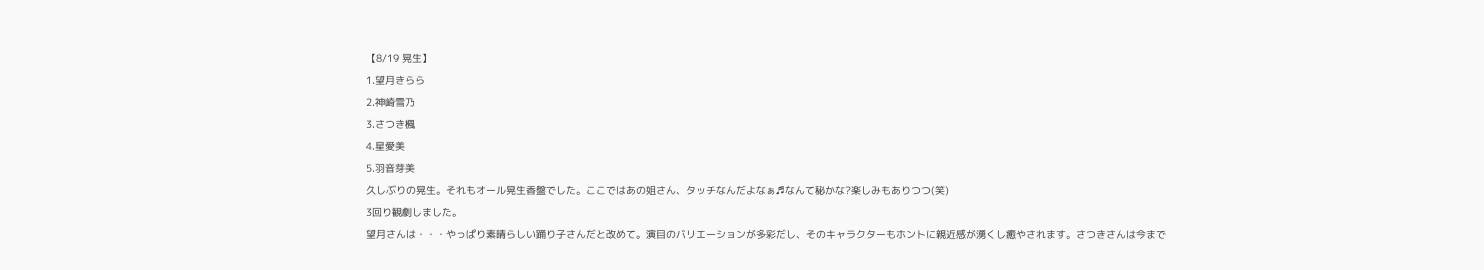【8/19 晃生】
1.望月きらら
2.神崎雪乃
3.さつき楓
4.星愛美
5.羽音芽美
久しぶりの晃生。それもオール晃生香盤でした。ここではあの姐さん、タッチなんだよなぁ♬なんて秘かな?楽しみもありつつ(笑)
3回り観劇しました。
望月さんは・・・やっぱり素晴らしい踊り子さんだと改めて。演目のバリエーションが多彩だし、そのキャラクターもホントに親近感が湧くし癒やされます。さつきさんは今まで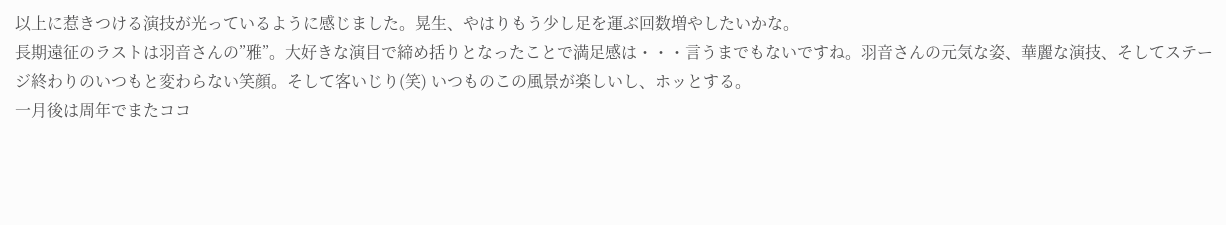以上に惹きつける演技が光っているように感じました。晃生、やはりもう少し足を運ぶ回数増やしたいかな。
長期遠征のラストは羽音さんの”雅”。大好きな演目で締め括りとなったことで満足感は・・・言うまでもないですね。羽音さんの元気な姿、華麗な演技、そしてステージ終わりのいつもと変わらない笑顔。そして客いじり(笑) いつものこの風景が楽しいし、ホッとする。
一月後は周年でまたココ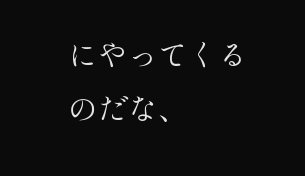にやってくるのだな、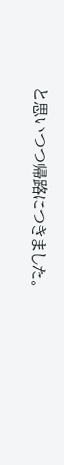と思いつつ帰路につきました。